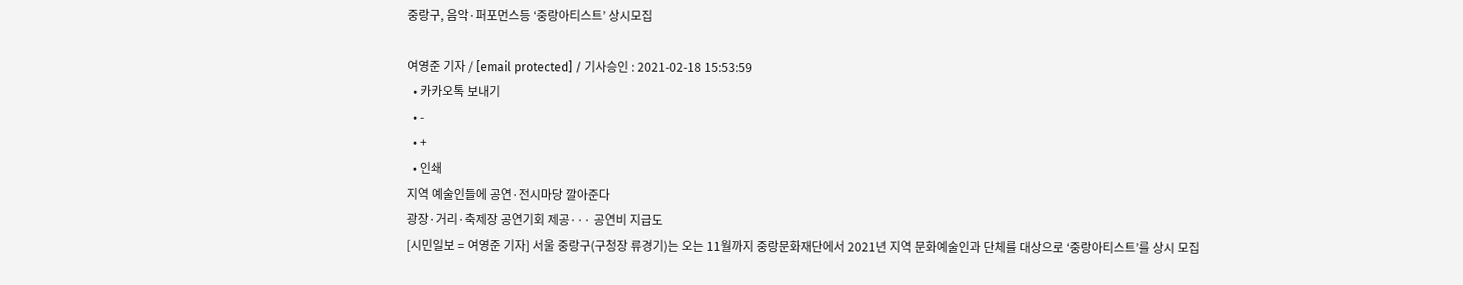중랑구, 음악·퍼포먼스등 ‘중랑아티스트’ 상시모집

여영준 기자 / [email protected] / 기사승인 : 2021-02-18 15:53:59
  • 카카오톡 보내기
  • -
  • +
  • 인쇄
지역 예술인들에 공연·전시마당 깔아준다
광장·거리·축제장 공연기회 제공··· 공연비 지급도
[시민일보 = 여영준 기자] 서울 중랑구(구청장 류경기)는 오는 11월까지 중랑문화재단에서 2021년 지역 문화예술인과 단체를 대상으로 ‘중랑아티스트’를 상시 모집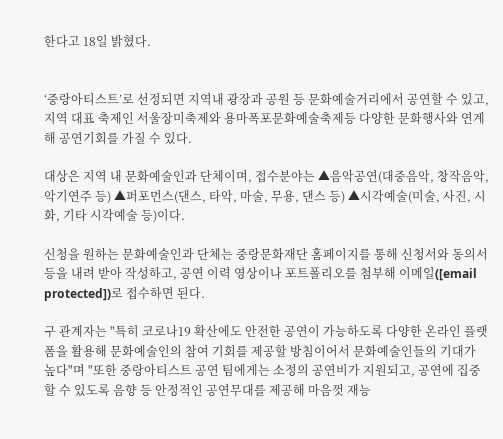한다고 18일 밝혔다.


‘중랑아티스트’로 선정되면 지역내 광장과 공원 등 문화예술거리에서 공연할 수 있고, 지역 대표 축제인 서울장미축제와 용마폭포문화예술축제등 다양한 문화행사와 연계해 공연기회를 가질 수 있다.

대상은 지역 내 문화예술인과 단체이며, 접수분야는 ▲음악공연(대중음악, 창작음악, 악기연주 등) ▲퍼포먼스(댄스, 타악, 마술, 무용, 댄스 등) ▲시각예술(미술, 사진, 시화, 기타 시각예술 등)이다.

신청을 원하는 문화예술인과 단체는 중랑문화재단 홈페이지를 통해 신청서와 동의서 등을 내려 받아 작성하고, 공연 이력 영상이나 포트폴리오를 첨부해 이메일([email protected])로 접수하면 된다.

구 관계자는 "특히 코로나19 확산에도 안전한 공연이 가능하도록 다양한 온라인 플랫폼을 활용해 문화예술인의 참여 기회를 제공할 방침이어서 문화예술인들의 기대가 높다"며 "또한 중랑아티스트 공연 팀에게는 소정의 공연비가 지원되고, 공연에 집중할 수 있도록 음향 등 안정적인 공연무대를 제공해 마음껏 재능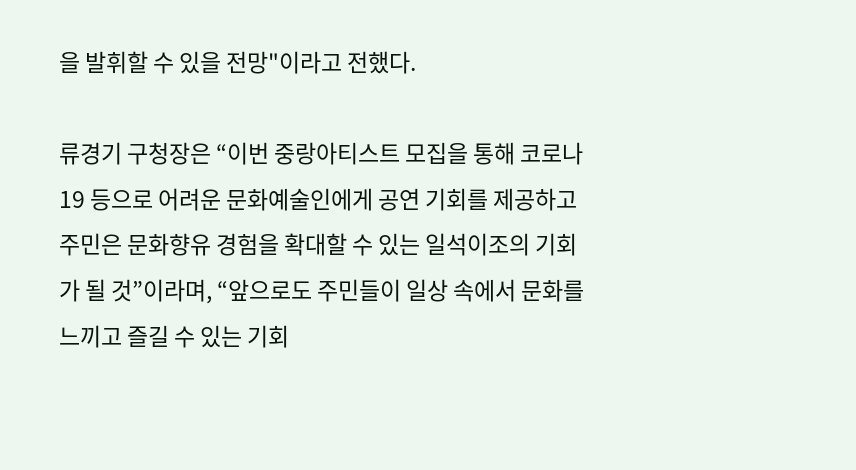을 발휘할 수 있을 전망"이라고 전했다.

류경기 구청장은 “이번 중랑아티스트 모집을 통해 코로나19 등으로 어려운 문화예술인에게 공연 기회를 제공하고 주민은 문화향유 경험을 확대할 수 있는 일석이조의 기회가 될 것”이라며, “앞으로도 주민들이 일상 속에서 문화를 느끼고 즐길 수 있는 기회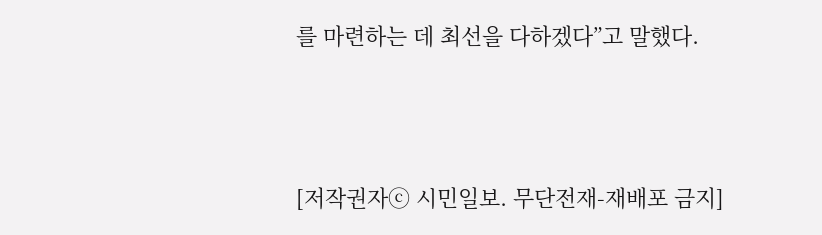를 마련하는 데 최선을 다하겠다”고 말했다.



[저작권자ⓒ 시민일보. 무단전재-재배포 금지]